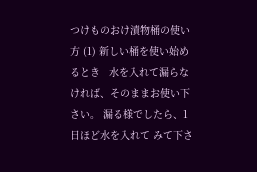つけものおけ漬物桶の使い方 (1) 新しい桶を使い始めるとき   水を入れて漏らなければ、そのままお使い下さい。 漏る様でしたら、1日ほど水を入れて みて下さ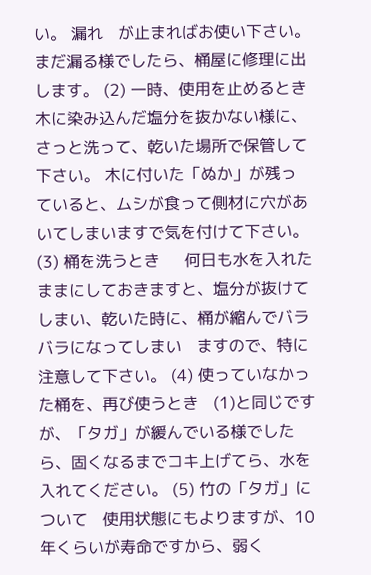い。 漏れ   が止まればお使い下さい。 まだ漏る様でしたら、桶屋に修理に出します。 (2) 一時、使用を止めるとき   木に染み込んだ塩分を抜かない様に、さっと洗って、乾いた場所で保管して下さい。 木に付いた「ぬか」が残っ   ていると、ムシが食って側材に穴があいてしまいますで気を付けて下さい。 (3) 桶を洗うとき     何日も水を入れたままにしておきますと、塩分が抜けてしまい、乾いた時に、桶が縮んでバラバラになってしまい   ますので、特に注意して下さい。 (4) 使っていなかった桶を、再び使うとき   (1)と同じですが、「タガ」が緩んでいる様でしたら、固くなるまでコキ上げてら、水を入れてください。 (5) 竹の「タガ」について   使用状態にもよりますが、10年くらいが寿命ですから、弱く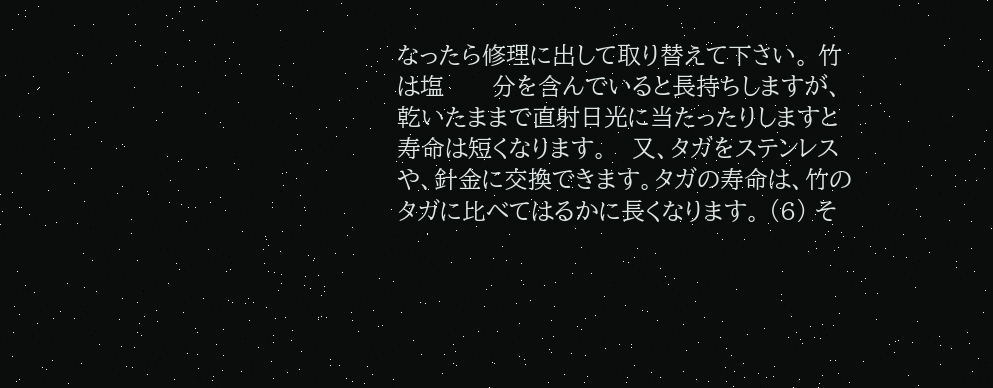なったら修理に出して取り替えて下さい。 竹は塩      分を含んでいると長持ちしますが、乾いたままで直射日光に当たったりしますと寿命は短くなります。   又、タガをステンレスや、針金に交換できます。タガの寿命は、竹のタガに比べてはるかに長くなります。 (6) そ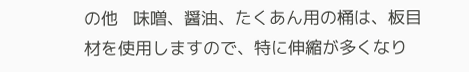の他   味噌、醤油、たくあん用の桶は、板目材を使用しますので、特に伸縮が多くなり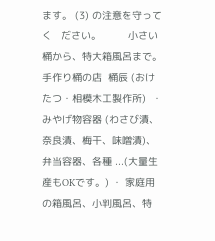ます。 (3) の注意を守ってく   ださい。         小さい桶から、特大箱風呂まで。  手作り桶の店  桶辰 (おけたつ・相模木工製作所)  ・ みやげ物容器 (わさび漬、奈良漬、梅干、味噌漬)、弁当容器、各種 ...(大量生産もOKです。) ・ 家庭用の箱風呂、小判風呂、特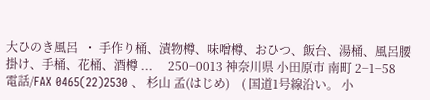大ひのき風呂  ・ 手作り桶、漬物樽、味噌樽、おひつ、飯台、湯桶、風呂腰掛け、手桶、花桶、酒樽 ...     250−0013 神奈川県 小田原市 南町 2−1−58      電話/FAX 0465(22)2530 、 杉山 孟(はじめ)    ( 国道1号線沿い。 小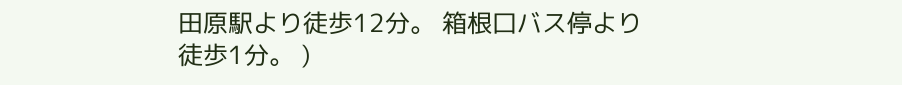田原駅より徒歩12分。 箱根口バス停より徒歩1分。 )